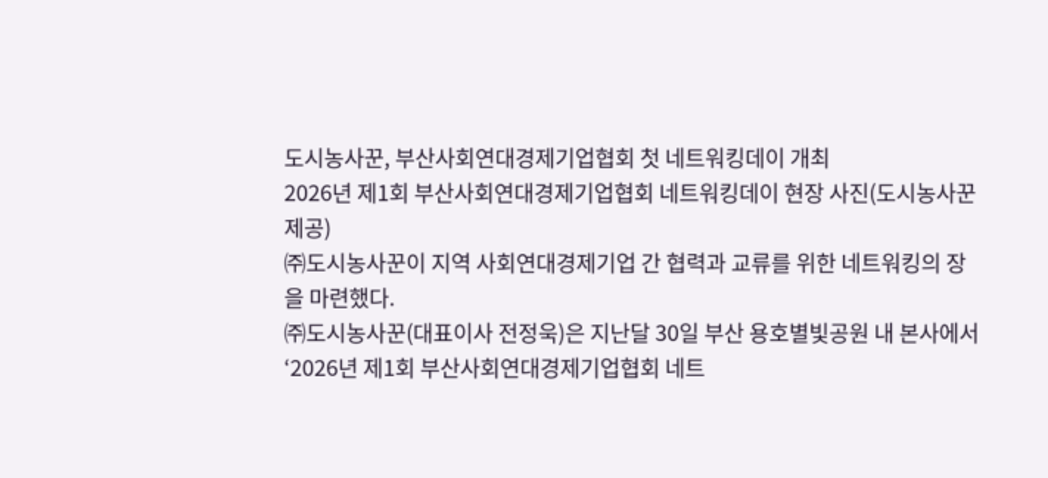도시농사꾼, 부산사회연대경제기업협회 첫 네트워킹데이 개최
2026년 제1회 부산사회연대경제기업협회 네트워킹데이 현장 사진(도시농사꾼 제공)
㈜도시농사꾼이 지역 사회연대경제기업 간 협력과 교류를 위한 네트워킹의 장을 마련했다.
㈜도시농사꾼(대표이사 전정욱)은 지난달 30일 부산 용호별빛공원 내 본사에서 ‘2026년 제1회 부산사회연대경제기업협회 네트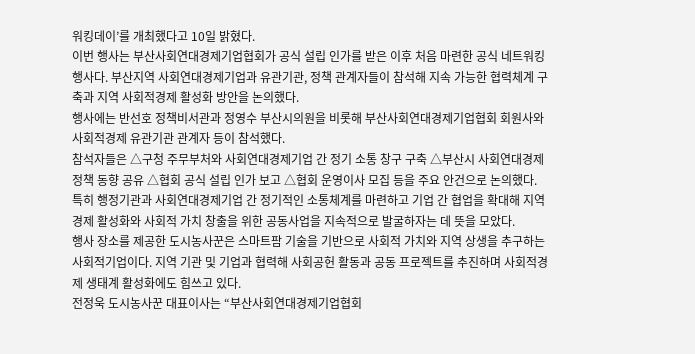워킹데이’를 개최했다고 10일 밝혔다.
이번 행사는 부산사회연대경제기업협회가 공식 설립 인가를 받은 이후 처음 마련한 공식 네트워킹 행사다. 부산지역 사회연대경제기업과 유관기관, 정책 관계자들이 참석해 지속 가능한 협력체계 구축과 지역 사회적경제 활성화 방안을 논의했다.
행사에는 반선호 정책비서관과 정영수 부산시의원을 비롯해 부산사회연대경제기업협회 회원사와 사회적경제 유관기관 관계자 등이 참석했다.
참석자들은 △구청 주무부처와 사회연대경제기업 간 정기 소통 창구 구축 △부산시 사회연대경제 정책 동향 공유 △협회 공식 설립 인가 보고 △협회 운영이사 모집 등을 주요 안건으로 논의했다.
특히 행정기관과 사회연대경제기업 간 정기적인 소통체계를 마련하고 기업 간 협업을 확대해 지역경제 활성화와 사회적 가치 창출을 위한 공동사업을 지속적으로 발굴하자는 데 뜻을 모았다.
행사 장소를 제공한 도시농사꾼은 스마트팜 기술을 기반으로 사회적 가치와 지역 상생을 추구하는 사회적기업이다. 지역 기관 및 기업과 협력해 사회공헌 활동과 공동 프로젝트를 추진하며 사회적경제 생태계 활성화에도 힘쓰고 있다.
전정욱 도시농사꾼 대표이사는 “부산사회연대경제기업협회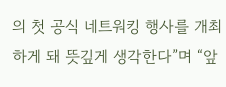의 첫 공식 네트워킹 행사를 개최하게 돼 뜻깊게 생각한다”며 “앞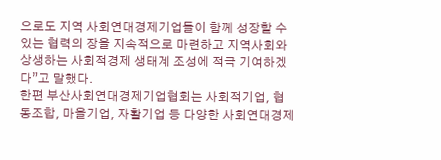으로도 지역 사회연대경제기업들이 함께 성장할 수 있는 협력의 장을 지속적으로 마련하고 지역사회와 상생하는 사회적경제 생태계 조성에 적극 기여하겠다”고 말했다.
한편 부산사회연대경제기업협회는 사회적기업, 협동조합, 마을기업, 자활기업 등 다양한 사회연대경제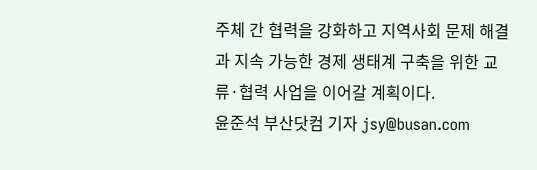주체 간 협력을 강화하고 지역사회 문제 해결과 지속 가능한 경제 생태계 구축을 위한 교류·협력 사업을 이어갈 계획이다.
윤준석 부산닷컴 기자 jsy@busan.com